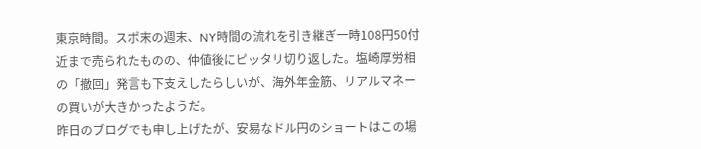東京時間。スポ末の週末、NY時間の流れを引き継ぎ一時108円50付近まで売られたものの、仲値後にピッタリ切り返した。塩崎厚労相の「撤回」発言も下支えしたらしいが、海外年金筋、リアルマネーの買いが大きかったようだ。
昨日のブログでも申し上げたが、安易なドル円のショートはこの場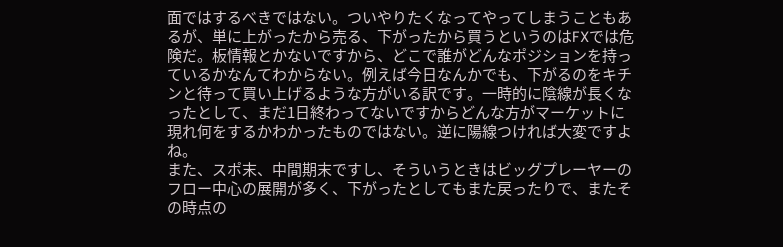面ではするべきではない。ついやりたくなってやってしまうこともあるが、単に上がったから売る、下がったから買うというのはFXでは危険だ。板情報とかないですから、どこで誰がどんなポジションを持っているかなんてわからない。例えば今日なんかでも、下がるのをキチンと待って買い上げるような方がいる訳です。一時的に陰線が長くなったとして、まだ1日終わってないですからどんな方がマーケットに現れ何をするかわかったものではない。逆に陽線つければ大変ですよね。
また、スポ末、中間期末ですし、そういうときはビッグプレーヤーのフロー中心の展開が多く、下がったとしてもまた戻ったりで、またその時点の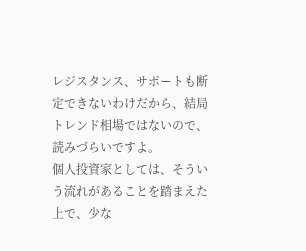レジスタンス、サポートも断定できないわけだから、結局トレンド相場ではないので、読みづらいですよ。
個人投資家としては、そういう流れがあることを踏まえた上で、少な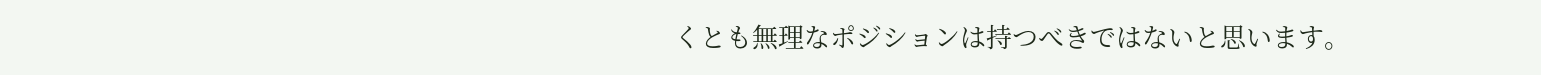くとも無理なポジションは持つべきではないと思います。